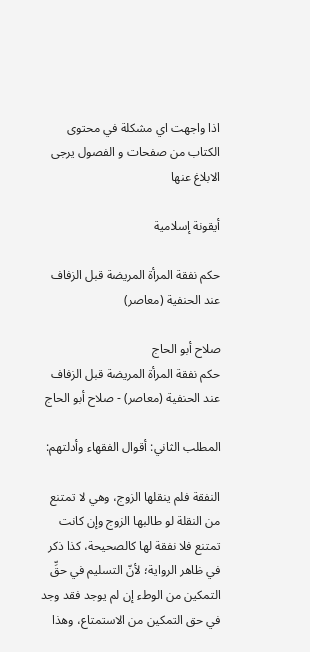اذا واجهت اي مشكلة في محتوى الكتاب من صفحات و الفصول يرجى الابلاغ عنها

أيقونة إسلامية

حكم نفقة المرأة المريضة قبل الزفاف عند الحنفية (معاصر)

صلاح أبو الحاج
حكم نفقة المرأة المريضة قبل الزفاف عند الحنفية (معاصر) - صلاح أبو الحاج

المطلب الثاني: أقوال الفقهاء وأدلتهم:

النفقة فلم ينقلها الزوج، وهي لا تمتنع من النقلة لو طالبها الزوج وإن كانت تمتنع فلا نفقة لها كالصحيحة، كذا ذكر في ظاهر الرواية؛ لأنّ التسليم في حقِّ التمكين من الوطء إن لم يوجد فقد وجد في حق التمكين من الاستمتاع، وهذا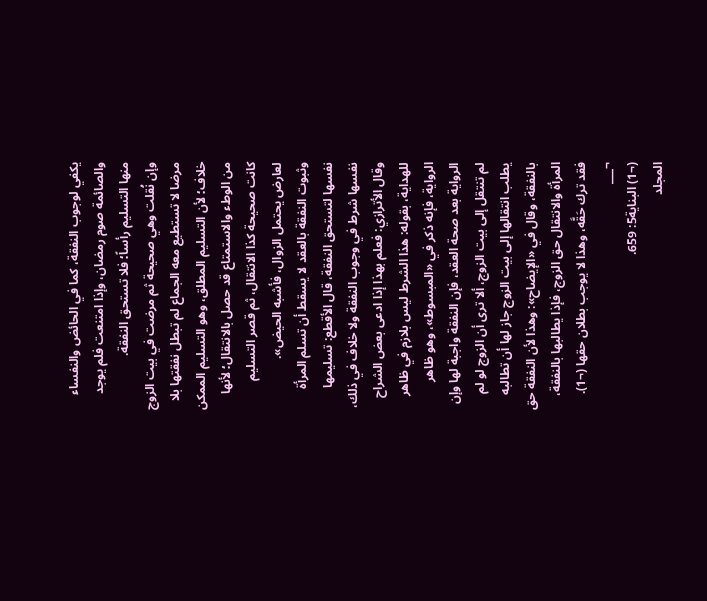يكفي لوجوب النفقة، كما في الحائض والنفساء والصائمة صوم رمضان، وإذا امتنعت فلم يوجد منها التسليم رأساً؛ فلا تستحق النفقة.
وإن نُقلت وهي صحيحة ثم مرضت في بيت الزوج مرضا لا تستطيع معه الجماع لم تبطل نفقتها بلا خلاف؛ لأن التسليم المطلق، وهو التسليم الممكن من الوطء والاستمتاع قد حصل بالانتقال؛ لأنها كانت صحيحة كذا الانتقال، ثم قصر التسليم لعارض يحتمل الزوال، فأشبه الحيض».
وثبوت النفقة بالعقد لا يسقط أن تسلم المرأة نفسها لتستحق النفقة، قال الأقطع: تسليمها نفسها شرط في وجوب النفقة ولا خلاف في ذلك، وقال الأترازي: فعلم بهذا إذا ادعى بعض الشراح للهداية، بقوله: هذا الشرط ليس بلازم في ظاهر الرواية، فإنه ذكر في «المبسوط»، وهو ظاهر الرواية بعد صحة العقد، فإن النفقة واجبة لها وإن لم تنتقل إلى بيت الزوج، ألا ترى أن الزوج لو لم يطلب انتقالها إلى بيت الزوج جاز لها أن تطالبه بالنفقة، وقال في «الإيضاح»: وهذا لأن النفقة حق المرأة والانتقال حق الزوج، فإذا يطالبها بالنفقة، فقد ترك حَقَّه، وهذا لا يوجب بطلان حقها (¬1).
¬___
(¬1) البناية5: 659.
المجلد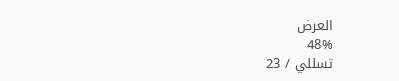العرض
48%
تسللي / 23